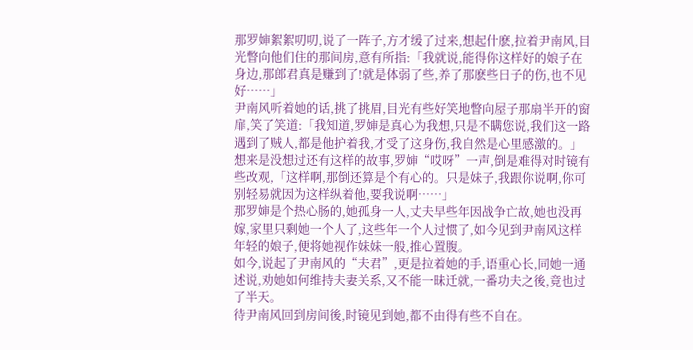那罗婶絮絮叨叨,说了一阵子,方才缓了过来,想起什麽,拉着尹南风,目光瞥向他们住的那间房,意有所指:「我就说,能得你这样好的娘子在身边,那郎君真是赚到了!就是体弱了些,养了那麽些日子的伤,也不见好……」
尹南风听着她的话,挑了挑眉,目光有些好笑地瞥向屋子那扇半开的窗扉,笑了笑道:「我知道,罗婶是真心为我想,只是不瞒您说,我们这一路遇到了贼人,都是他护着我,才受了这身伤,我自然是心里感激的。」
想来是没想过还有这样的故事,罗婶“哎呀”一声,倒是难得对时镜有些改观,「这样啊,那倒还算是个有心的。只是妹子,我跟你说啊,你可别轻易就因为这样纵着他,要我说啊……」
那罗婶是个热心肠的,她孤身一人,丈夫早些年因战争亡故,她也没再嫁,家里只剩她一个人了,这些年一个人过惯了,如今见到尹南风这样年轻的娘子,便将她视作妹妹一般,推心置腹。
如今,说起了尹南风的“夫君”,更是拉着她的手,语重心长,同她一通述说,劝她如何维持夫妻关系,又不能一昧迁就,一番功夫之後,竟也过了半天。
待尹南风回到房间後,时镜见到她,都不由得有些不自在。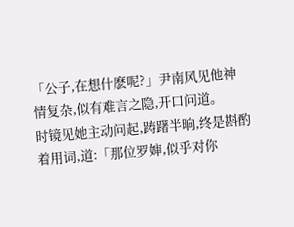「公子,在想什麽呢?」尹南风见他神情复杂,似有难言之隐,开口问道。
时镜见她主动问起,踌躇半晌,终是斟酌着用词,道:「那位罗婶,似乎对你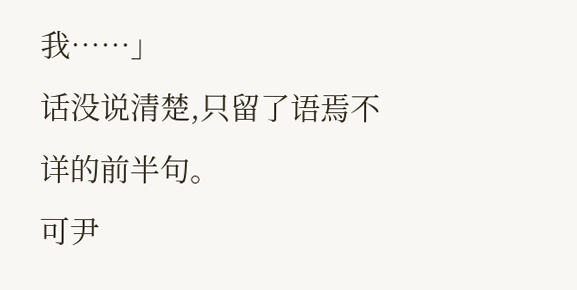我……」
话没说清楚,只留了语焉不详的前半句。
可尹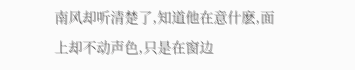南风却听清楚了,知道他在意什麽,面上却不动声色,只是在窗边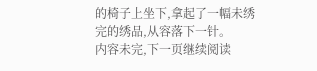的椅子上坐下,拿起了一幅未绣完的绣品,从容落下一针。
内容未完,下一页继续阅读